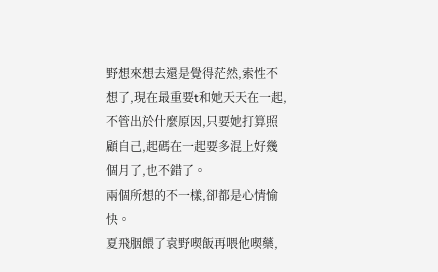野想來想去還是覺得茫然,索性不想了,現在最重要t和她天天在一起,不管出於什麼原因,只要她打算照顧自己,起碼在一起要多混上好幾個月了,也不錯了。
兩個所想的不一樣,卻都是心情愉快。
夏飛胭餵了袁野喫飯再喂他喫藥,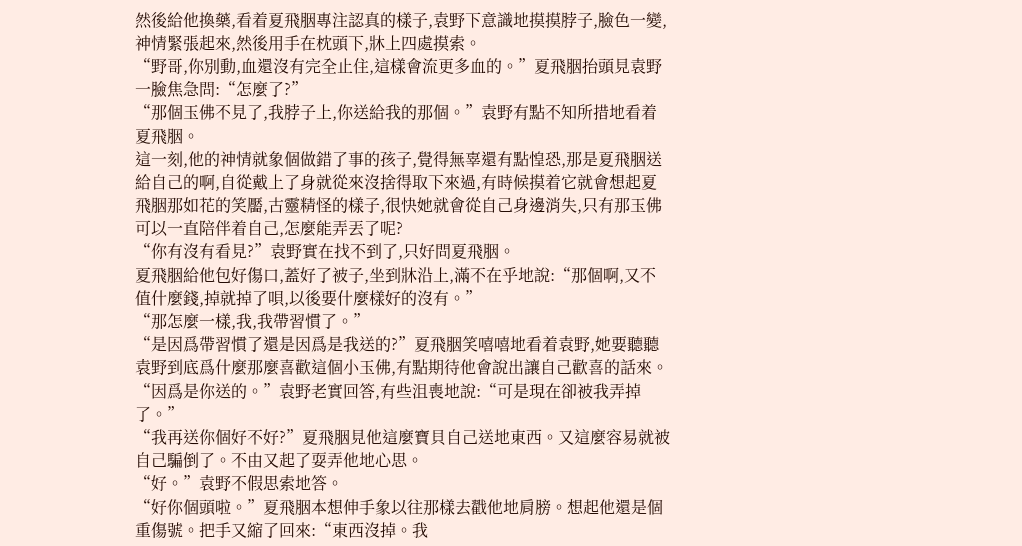然後給他換藥,看着夏飛胭專注認真的樣子,袁野下意識地摸摸脖子,臉色一變,神情緊張起來,然後用手在枕頭下,牀上四處摸索。
“野哥,你別動,血還沒有完全止住,這樣會流更多血的。”夏飛胭抬頭見袁野一臉焦急問:“怎麼了?”
“那個玉佛不見了,我脖子上,你送給我的那個。”袁野有點不知所措地看着夏飛胭。
這一刻,他的神情就象個做錯了事的孩子,覺得無辜還有點惶恐,那是夏飛胭送給自己的啊,自從戴上了身就從來沒捨得取下來過,有時候摸着它就會想起夏飛胭那如花的笑靨,古靈精怪的樣子,很快她就會從自己身邊消失,只有那玉佛可以一直陪伴着自己,怎麼能弄丟了呢?
“你有沒有看見?”袁野實在找不到了,只好問夏飛胭。
夏飛胭給他包好傷口,蓋好了被子,坐到牀沿上,滿不在乎地說:“那個啊,又不值什麼錢,掉就掉了唄,以後要什麼樣好的沒有。”
“那怎麼一樣,我,我帶習慣了。”
“是因爲帶習慣了還是因爲是我送的?”夏飛胭笑嘻嘻地看着袁野,她要聽聽袁野到底爲什麼那麼喜歡這個小玉佛,有點期待他會說出讓自己歡喜的話來。
“因爲是你送的。”袁野老實回答,有些沮喪地說:“可是現在卻被我弄掉了。”
“我再送你個好不好?”夏飛胭見他這麼寶貝自己送地東西。又這麼容易就被自己騙倒了。不由又起了耍弄他地心思。
“好。”袁野不假思索地答。
“好你個頭啦。”夏飛胭本想伸手象以往那樣去戳他地肩膀。想起他還是個重傷號。把手又縮了回來:“東西沒掉。我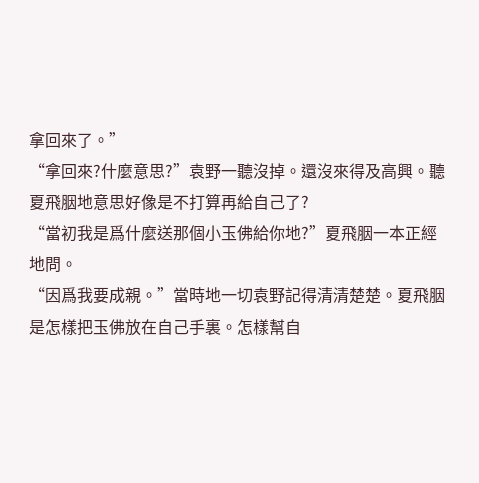拿回來了。”
“拿回來?什麼意思?”袁野一聽沒掉。還沒來得及高興。聽夏飛胭地意思好像是不打算再給自己了?
“當初我是爲什麼送那個小玉佛給你地?”夏飛胭一本正經地問。
“因爲我要成親。”當時地一切袁野記得清清楚楚。夏飛胭是怎樣把玉佛放在自己手裏。怎樣幫自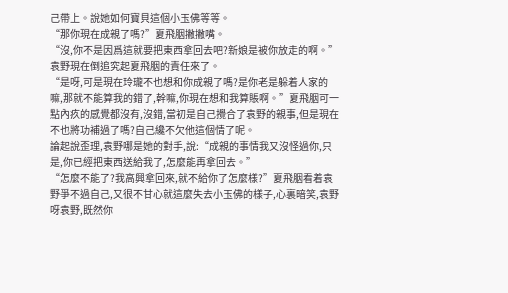己帶上。說她如何寶貝這個小玉佛等等。
“那你現在成親了嗎?”夏飛胭撇撇嘴。
“沒,你不是因爲這就要把東西拿回去吧?新娘是被你放走的啊。”袁野現在倒追究起夏飛胭的責任來了。
“是呀,可是現在玲瓏不也想和你成親了嗎?是你老是躲着人家的嘛,那就不能算我的錯了,幹嘛,你現在想和我算賬啊。”夏飛胭可一點內疚的感覺都沒有,沒錯,當初是自己攪合了袁野的親事,但是現在不也將功補過了嗎?自己纔不欠他這個情了呢。
論起說歪理,袁野哪是她的對手,說:“成親的事情我又沒怪過你,只是,你已經把東西送給我了,怎麼能再拿回去。”
“怎麼不能了?我高興拿回來,就不給你了怎麼樣?”夏飛胭看着袁野爭不過自己,又很不甘心就這麼失去小玉佛的樣子,心裏暗笑,袁野呀袁野,既然你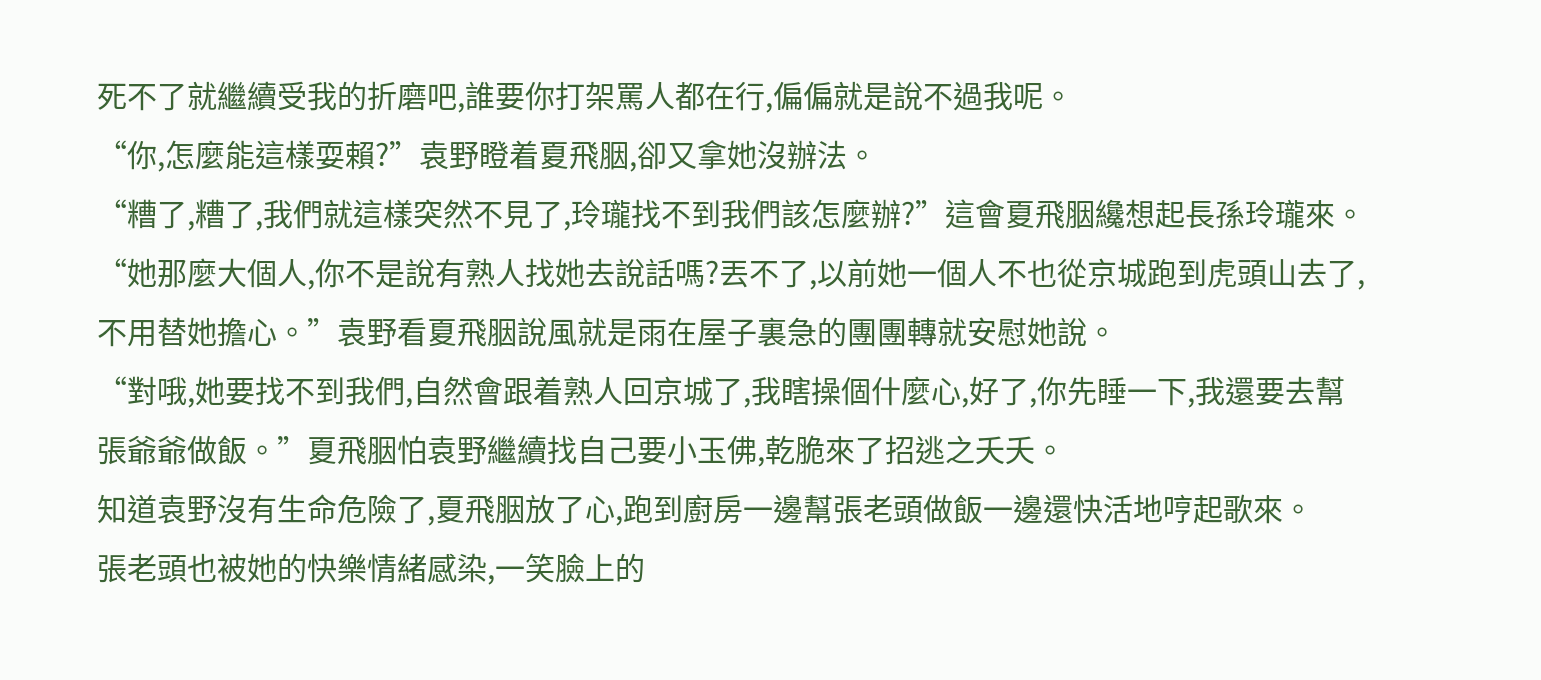死不了就繼續受我的折磨吧,誰要你打架罵人都在行,偏偏就是說不過我呢。
“你,怎麼能這樣耍賴?”袁野瞪着夏飛胭,卻又拿她沒辦法。
“糟了,糟了,我們就這樣突然不見了,玲瓏找不到我們該怎麼辦?”這會夏飛胭纔想起長孫玲瓏來。
“她那麼大個人,你不是說有熟人找她去說話嗎?丟不了,以前她一個人不也從京城跑到虎頭山去了,不用替她擔心。”袁野看夏飛胭說風就是雨在屋子裏急的團團轉就安慰她說。
“對哦,她要找不到我們,自然會跟着熟人回京城了,我瞎操個什麼心,好了,你先睡一下,我還要去幫張爺爺做飯。”夏飛胭怕袁野繼續找自己要小玉佛,乾脆來了招逃之夭夭。
知道袁野沒有生命危險了,夏飛胭放了心,跑到廚房一邊幫張老頭做飯一邊還快活地哼起歌來。
張老頭也被她的快樂情緒感染,一笑臉上的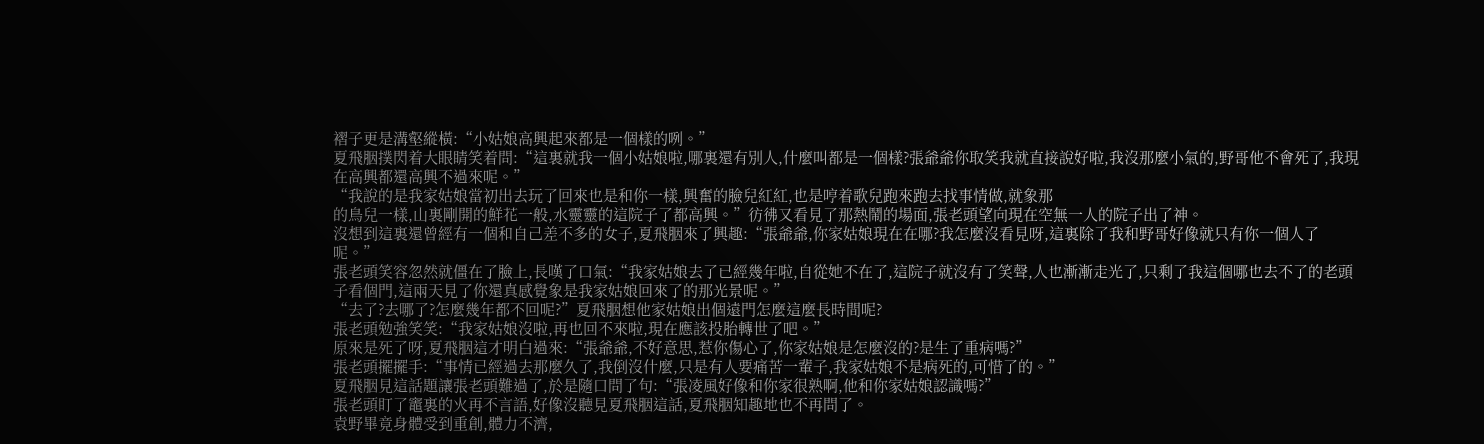褶子更是溝壑縱橫:“小姑娘高興起來都是一個樣的咧。”
夏飛胭撲閃着大眼睛笑着問:“這裏就我一個小姑娘啦,哪裏還有別人,什麼叫都是一個樣?張爺爺你取笑我就直接說好啦,我沒那麼小氣的,野哥他不會死了,我現在高興都還高興不過來呢。”
“我說的是我家姑娘當初出去玩了回來也是和你一樣,興奮的臉兒紅紅,也是哼着歌兒跑來跑去找事情做,就象那
的鳥兒一樣,山裏剛開的鮮花一般,水靈靈的這院子了都高興。”彷彿又看見了那熱鬧的場面,張老頭望向現在空無一人的院子出了神。
沒想到這裏還曾經有一個和自己差不多的女子,夏飛胭來了興趣:“張爺爺,你家姑娘現在在哪?我怎麼沒看見呀,這裏除了我和野哥好像就只有你一個人了呢。”
張老頭笑容忽然就僵在了臉上,長嘆了口氣:“我家姑娘去了已經幾年啦,自從她不在了,這院子就沒有了笑聲,人也漸漸走光了,只剩了我這個哪也去不了的老頭子看個門,這兩天見了你還真感覺象是我家姑娘回來了的那光景呢。”
“去了?去哪了?怎麼幾年都不回呢?”夏飛胭想他家姑娘出個遠門怎麼這麼長時間呢?
張老頭勉強笑笑:“我家姑娘沒啦,再也回不來啦,現在應該投胎轉世了吧。”
原來是死了呀,夏飛胭這才明白過來:“張爺爺,不好意思,惹你傷心了,你家姑娘是怎麼沒的?是生了重病嗎?”
張老頭擺擺手:“事情已經過去那麼久了,我倒沒什麼,只是有人要痛苦一輩子,我家姑娘不是病死的,可惜了的。”
夏飛胭見這話題讓張老頭難過了,於是隨口問了句:“張凌風好像和你家很熟啊,他和你家姑娘認識嗎?”
張老頭盯了竈裏的火再不言語,好像沒聽見夏飛胭這話,夏飛胭知趣地也不再問了。
袁野畢竟身體受到重創,體力不濟,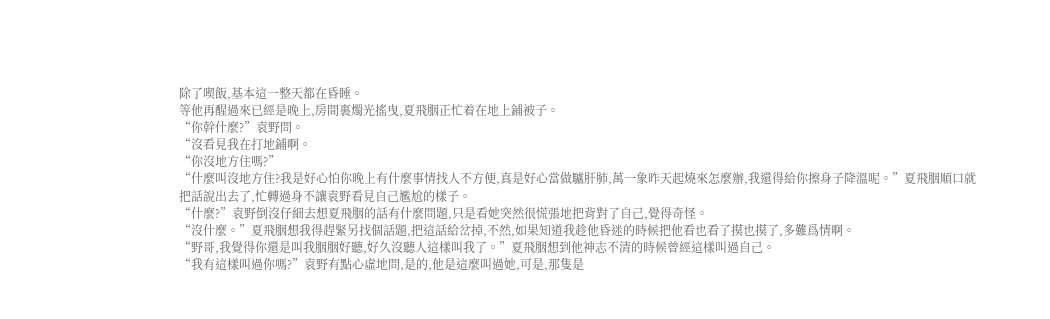除了喫飯,基本這一整天都在昏睡。
等他再醒過來已經是晚上,房間裏燭光搖曳,夏飛胭正忙着在地上鋪被子。
“你幹什麼?”袁野問。
“沒看見我在打地鋪啊。
“你沒地方住嗎?”
“什麼叫沒地方住?我是好心怕你晚上有什麼事情找人不方便,真是好心當做驢肝肺,萬一象昨天起燒來怎麼辦,我還得給你擦身子降溫呢。”夏飛胭順口就把話說出去了,忙轉過身不讓袁野看見自己尷尬的樣子。
“什麼?”袁野倒沒仔細去想夏飛胭的話有什麼問題,只是看她突然很慌張地把背對了自己,覺得奇怪。
“沒什麼。”夏飛胭想我得趕緊另找個話題,把這話給岔掉,不然,如果知道我趁他昏迷的時候把他看也看了摸也摸了,多難爲情啊。
“野哥,我覺得你還是叫我胭胭好聽,好久沒聽人這樣叫我了。”夏飛胭想到他神志不清的時候曾經這樣叫過自己。
“我有這樣叫過你嗎?”袁野有點心虛地問,是的,他是這麼叫過她,可是,那隻是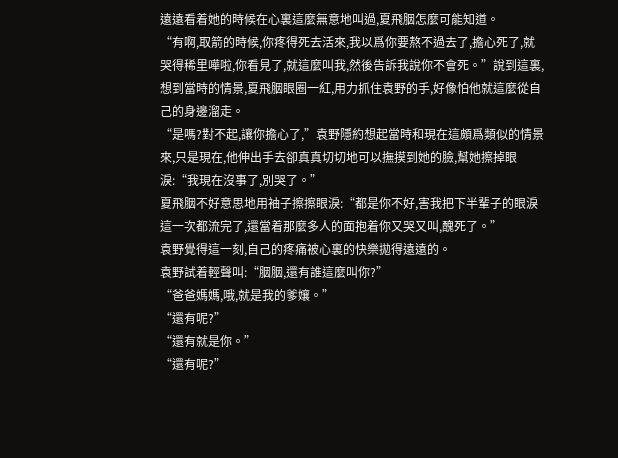遠遠看着她的時候在心裏這麼無意地叫過,夏飛胭怎麼可能知道。
“有啊,取箭的時候,你疼得死去活來,我以爲你要熬不過去了,擔心死了,就哭得稀里嘩啦,你看見了,就這麼叫我,然後告訴我說你不會死。”說到這裏,想到當時的情景,夏飛胭眼圈一紅,用力抓住袁野的手,好像怕他就這麼從自己的身邊溜走。
“是嗎?對不起,讓你擔心了,”袁野隱約想起當時和現在這頗爲類似的情景來,只是現在,他伸出手去卻真真切切地可以撫摸到她的臉,幫她擦掉眼淚:“我現在沒事了,別哭了。”
夏飛胭不好意思地用袖子擦擦眼淚:“都是你不好,害我把下半輩子的眼淚這一次都流完了,還當着那麼多人的面抱着你又哭又叫,醜死了。”
袁野覺得這一刻,自己的疼痛被心裏的快樂拋得遠遠的。
袁野試着輕聲叫:“胭胭,還有誰這麼叫你?”
“爸爸媽媽,哦,就是我的爹孃。”
“還有呢?”
“還有就是你。”
“還有呢?”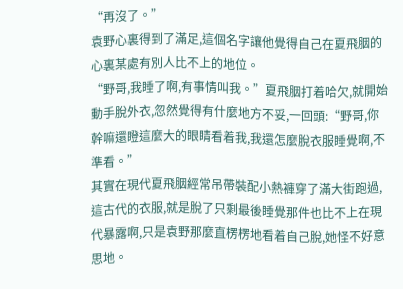“再沒了。”
袁野心裏得到了滿足,這個名字讓他覺得自己在夏飛胭的心裏某處有別人比不上的地位。
“野哥,我睡了啊,有事情叫我。”夏飛胭打着哈欠,就開始動手脫外衣,忽然覺得有什麼地方不妥,一回頭:“野哥,你幹嘛還瞪這麼大的眼睛看着我,我還怎麼脫衣服睡覺啊,不準看。”
其實在現代夏飛胭經常吊帶裝配小熱褲穿了滿大街跑過,這古代的衣服,就是脫了只剩最後睡覺那件也比不上在現代暴露啊,只是袁野那麼直楞楞地看着自己脫,她怪不好意思地。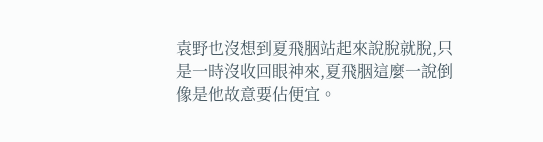袁野也沒想到夏飛胭站起來說脫就脫,只是一時沒收回眼神來,夏飛胭這麼一說倒像是他故意要佔便宜。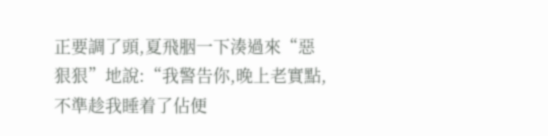正要調了頭,夏飛胭一下湊過來“惡狠狠”地說:“我警告你,晚上老實點,不準趁我睡着了佔便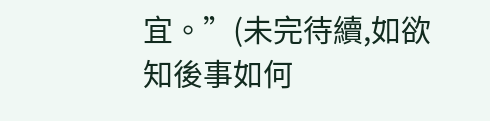宜。”(未完待續,如欲知後事如何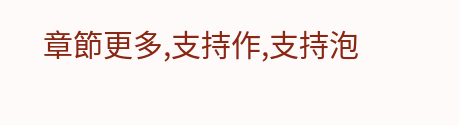章節更多,支持作,支持泡